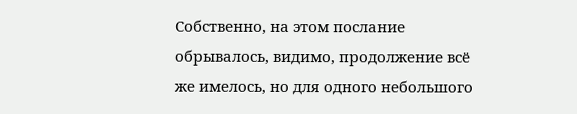Собственно, на этом послание обрывалось, видимо, продолжение всё же имелось, но для одного небольшого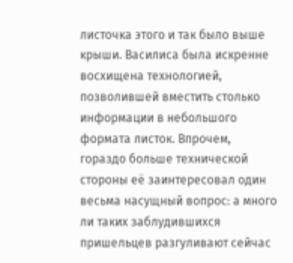листочка этого и так было выше крыши. Василиса была искренне восхищена технологией, позволившей вместить столько информации в небольшого формата листок. Впрочем, гораздо больше технической стороны её заинтересовал один весьма насущный вопрос: а много ли таких заблудившихся пришельцев разгуливают сейчас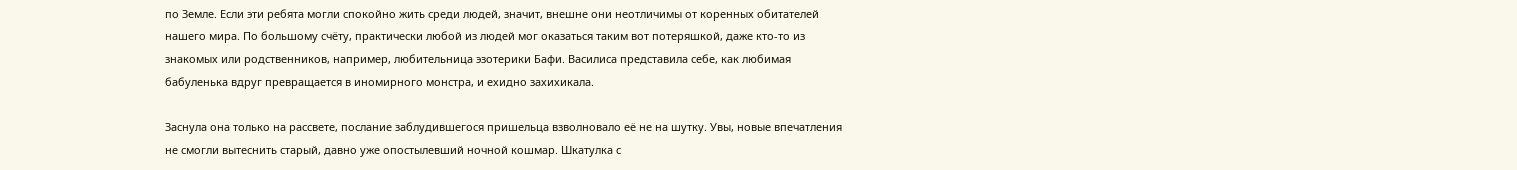по Земле. Если эти ребята могли спокойно жить среди людей, значит, внешне они неотличимы от коренных обитателей нашего мира. По большому счёту, практически любой из людей мог оказаться таким вот потеряшкой, даже кто-то из знакомых или родственников, например, любительница эзотерики Бафи. Василиса представила себе, как любимая бабуленька вдруг превращается в иномирного монстра, и ехидно захихикала.

Заснула она только на рассвете, послание заблудившегося пришельца взволновало её не на шутку. Увы, новые впечатления не смогли вытеснить старый, давно уже опостылевший ночной кошмар. Шкатулка с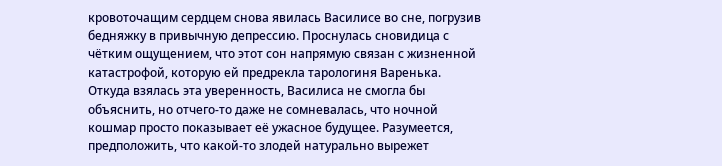кровоточащим сердцем снова явилась Василисе во сне, погрузив бедняжку в привычную депрессию. Проснулась сновидица с чётким ощущением, что этот сон напрямую связан с жизненной катастрофой, которую ей предрекла тарологиня Варенька. Откуда взялась эта уверенность, Василиса не смогла бы объяснить, но отчего-то даже не сомневалась, что ночной кошмар просто показывает её ужасное будущее. Разумеется, предположить, что какой-то злодей натурально вырежет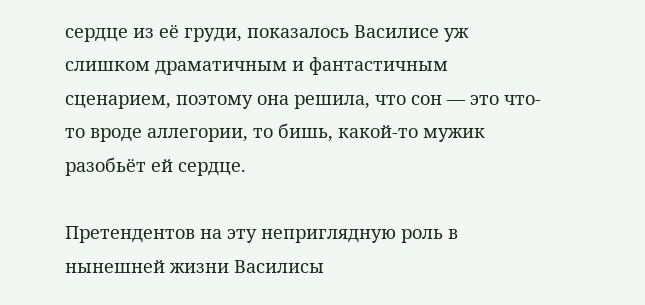сердце из её груди, показалось Василисе уж слишком драматичным и фантастичным сценарием, поэтому она решила, что сон — это что-то вроде аллегории, то бишь, какой-то мужик разобьёт ей сердце.

Претендентов на эту неприглядную роль в нынешней жизни Василисы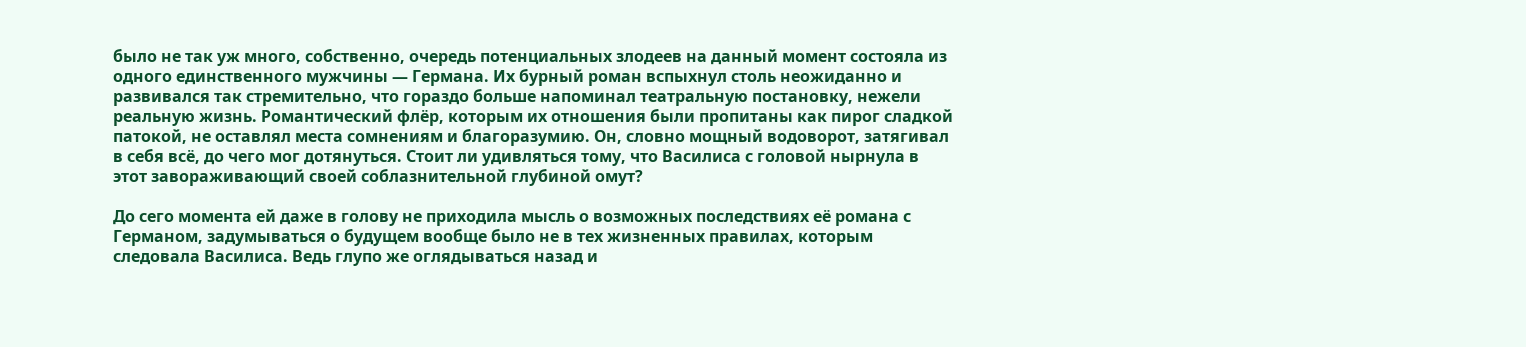было не так уж много, собственно, очередь потенциальных злодеев на данный момент состояла из одного единственного мужчины — Германа. Их бурный роман вспыхнул столь неожиданно и развивался так стремительно, что гораздо больше напоминал театральную постановку, нежели реальную жизнь. Романтический флёр, которым их отношения были пропитаны как пирог сладкой патокой, не оставлял места сомнениям и благоразумию. Он, словно мощный водоворот, затягивал в себя всё, до чего мог дотянуться. Стоит ли удивляться тому, что Василиса с головой нырнула в этот завораживающий своей соблазнительной глубиной омут?

До сего момента ей даже в голову не приходила мысль о возможных последствиях её романа с Германом, задумываться о будущем вообще было не в тех жизненных правилах, которым следовала Василиса. Ведь глупо же оглядываться назад и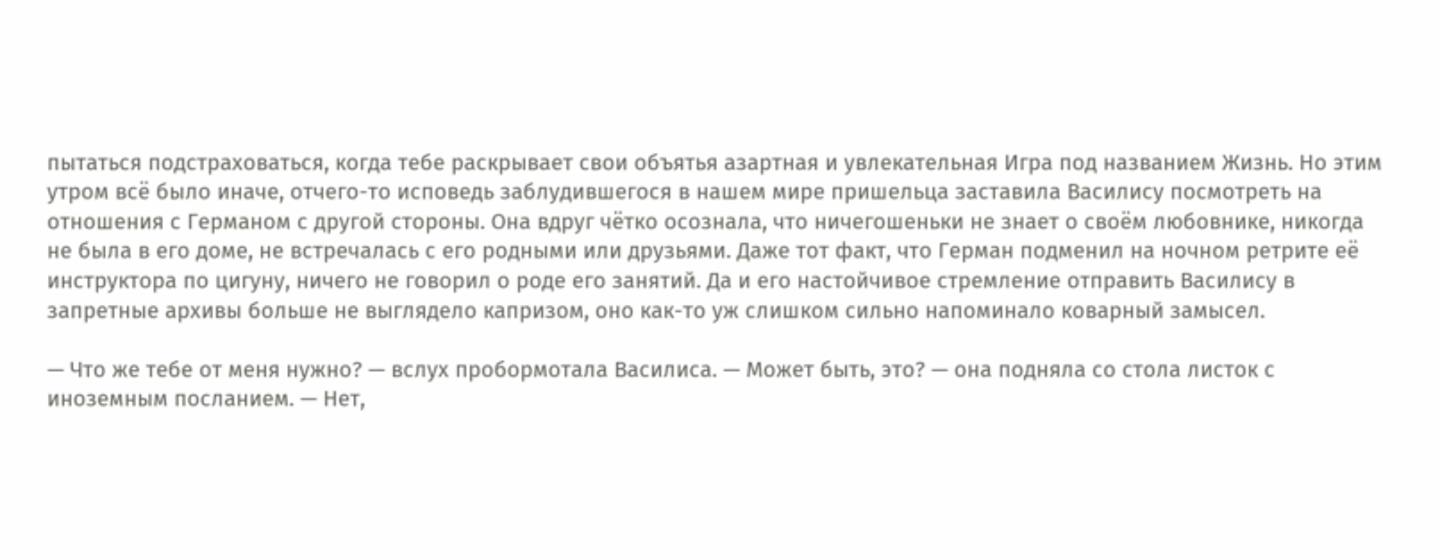пытаться подстраховаться, когда тебе раскрывает свои объятья азартная и увлекательная Игра под названием Жизнь. Но этим утром всё было иначе, отчего-то исповедь заблудившегося в нашем мире пришельца заставила Василису посмотреть на отношения с Германом с другой стороны. Она вдруг чётко осознала, что ничегошеньки не знает о своём любовнике, никогда не была в его доме, не встречалась с его родными или друзьями. Даже тот факт, что Герман подменил на ночном ретрите её инструктора по цигуну, ничего не говорил о роде его занятий. Да и его настойчивое стремление отправить Василису в запретные архивы больше не выглядело капризом, оно как-то уж слишком сильно напоминало коварный замысел.

— Что же тебе от меня нужно? — вслух пробормотала Василиса. — Может быть, это? — она подняла со стола листок с иноземным посланием. — Нет,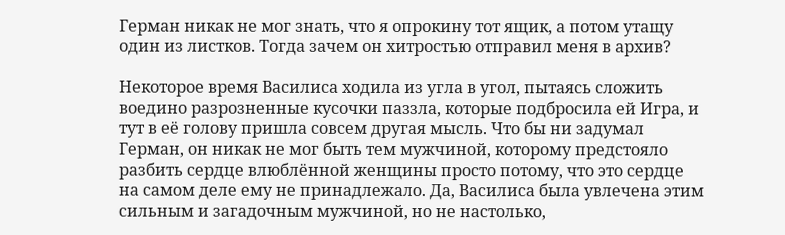Герман никак не мог знать, что я опрокину тот ящик, а потом утащу один из листков. Тогда зачем он хитростью отправил меня в архив?

Некоторое время Василиса ходила из угла в угол, пытаясь сложить воедино разрозненные кусочки паззла, которые подбросила ей Игра, и тут в её голову пришла совсем другая мысль. Что бы ни задумал Герман, он никак не мог быть тем мужчиной, которому предстояло разбить сердце влюблённой женщины просто потому, что это сердце на самом деле ему не принадлежало. Да, Василиса была увлечена этим сильным и загадочным мужчиной, но не настолько,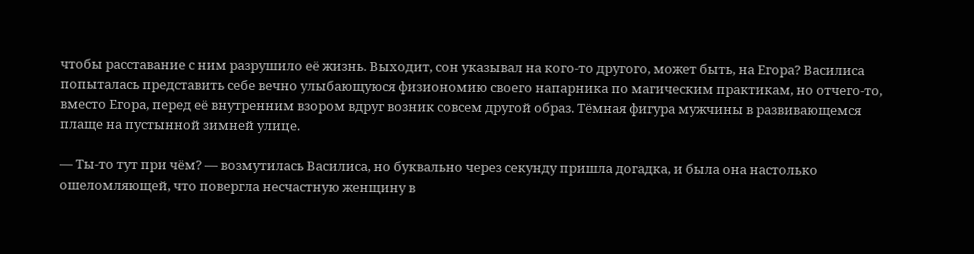чтобы расставание с ним разрушило её жизнь. Выходит, сон указывал на кого-то другого, может быть, на Егора? Василиса попыталась представить себе вечно улыбающуюся физиономию своего напарника по магическим практикам, но отчего-то, вместо Егора, перед её внутренним взором вдруг возник совсем другой образ. Тёмная фигура мужчины в развивающемся плаще на пустынной зимней улице.

— Ты-то тут при чём? — возмутилась Василиса, но буквально через секунду пришла догадка, и была она настолько ошеломляющей, что повергла несчастную женщину в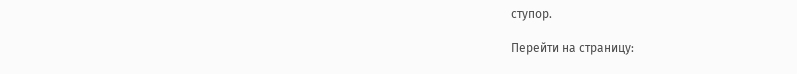ступор.

Перейти на страницу: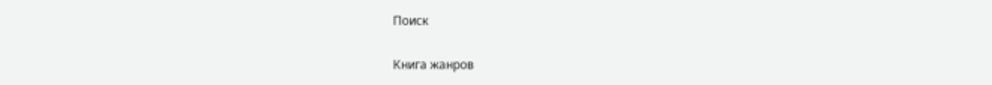Поиск

Книга жанров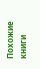Похожие книги